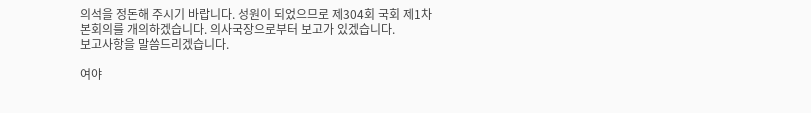의석을 정돈해 주시기 바랍니다. 성원이 되었으므로 제304회 국회 제1차 본회의를 개의하겠습니다. 의사국장으로부터 보고가 있겠습니다.
보고사항을 말씀드리겠습니다.

여야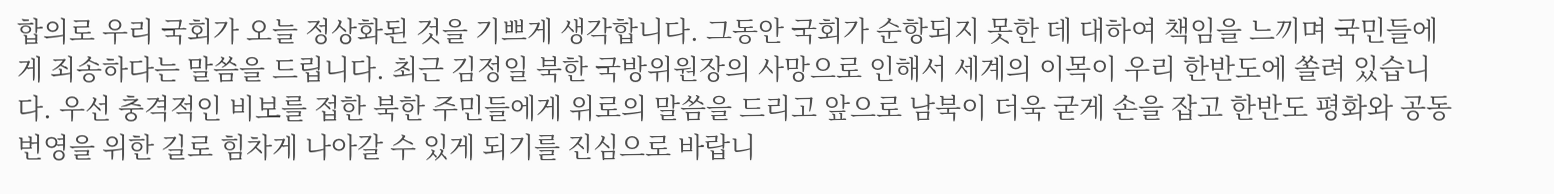합의로 우리 국회가 오늘 정상화된 것을 기쁘게 생각합니다. 그동안 국회가 순항되지 못한 데 대하여 책임을 느끼며 국민들에게 죄송하다는 말씀을 드립니다. 최근 김정일 북한 국방위원장의 사망으로 인해서 세계의 이목이 우리 한반도에 쏠려 있습니다. 우선 충격적인 비보를 접한 북한 주민들에게 위로의 말씀을 드리고 앞으로 남북이 더욱 굳게 손을 잡고 한반도 평화와 공동 번영을 위한 길로 힘차게 나아갈 수 있게 되기를 진심으로 바랍니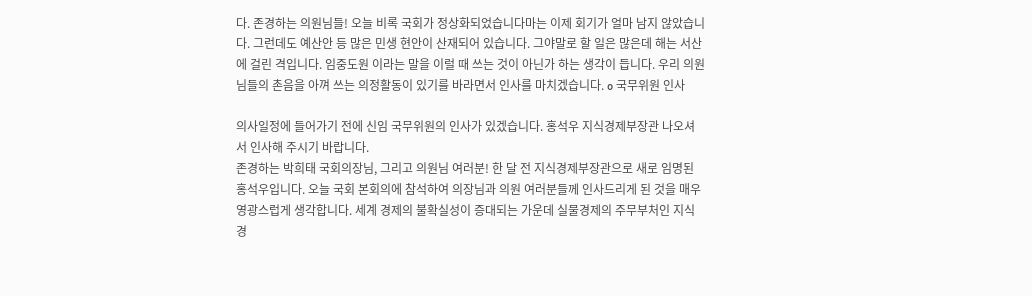다. 존경하는 의원님들! 오늘 비록 국회가 정상화되었습니다마는 이제 회기가 얼마 남지 않았습니다. 그런데도 예산안 등 많은 민생 현안이 산재되어 있습니다. 그야말로 할 일은 많은데 해는 서산에 걸린 격입니다. 임중도원 이라는 말을 이럴 때 쓰는 것이 아닌가 하는 생각이 듭니다. 우리 의원님들의 촌음을 아껴 쓰는 의정활동이 있기를 바라면서 인사를 마치겠습니다. o 국무위원 인사

의사일정에 들어가기 전에 신임 국무위원의 인사가 있겠습니다. 홍석우 지식경제부장관 나오셔서 인사해 주시기 바랍니다.
존경하는 박희태 국회의장님, 그리고 의원님 여러분! 한 달 전 지식경제부장관으로 새로 임명된 홍석우입니다. 오늘 국회 본회의에 참석하여 의장님과 의원 여러분들께 인사드리게 된 것을 매우 영광스럽게 생각합니다. 세계 경제의 불확실성이 증대되는 가운데 실물경제의 주무부처인 지식경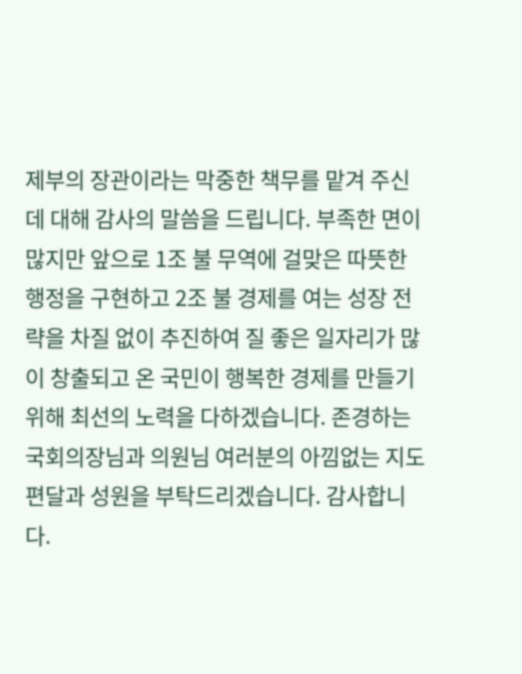제부의 장관이라는 막중한 책무를 맡겨 주신 데 대해 감사의 말씀을 드립니다. 부족한 면이 많지만 앞으로 1조 불 무역에 걸맞은 따뜻한 행정을 구현하고 2조 불 경제를 여는 성장 전략을 차질 없이 추진하여 질 좋은 일자리가 많이 창출되고 온 국민이 행복한 경제를 만들기 위해 최선의 노력을 다하겠습니다. 존경하는 국회의장님과 의원님 여러분의 아낌없는 지도 편달과 성원을 부탁드리겠습니다. 감사합니다.